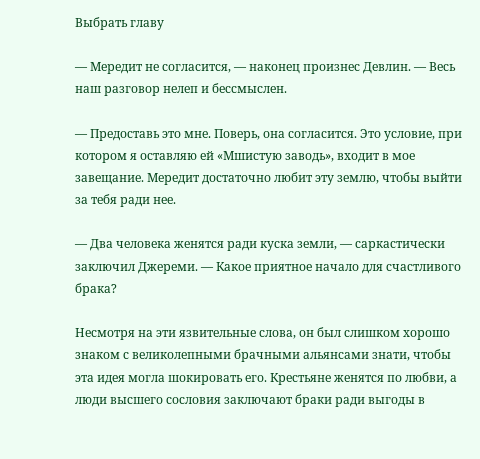Выбрать главу

— Мередит не согласится, — наконец произнес Девлин. — Весь наш разговор нелеп и бессмыслен.

— Предоставь это мне. Поверь, она согласится. Это условие, при котором я оставляю ей «Мшистую заводь», входит в мое завещание. Мередит достаточно любит эту землю, чтобы выйти за тебя ради нее.

— Два человека женятся ради куска земли, — саркастически заключил Джереми. — Какое приятное начало для счастливого брака?

Несмотря на эти язвительные слова, он был слишком хорошо знаком с великолепными брачными альянсами знати, чтобы эта идея могла шокировать его. Крестьяне женятся по любви, а люди высшего сословия заключают браки ради выгоды в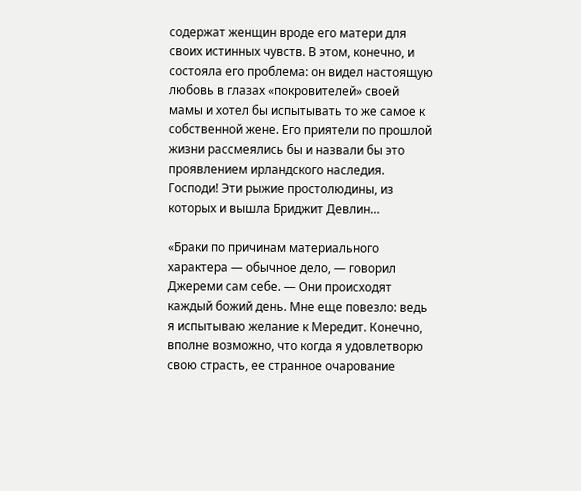содержат женщин вроде его матери для своих истинных чувств. В этом, конечно, и состояла его проблема: он видел настоящую любовь в глазах «покровителей» своей мамы и хотел бы испытывать то же самое к собственной жене. Его приятели по прошлой жизни рассмеялись бы и назвали бы это проявлением ирландского наследия. Господи! Эти рыжие простолюдины, из которых и вышла Бриджит Девлин…

«Браки по причинам материального характера — обычное дело, — говорил Джереми сам себе. — Они происходят каждый божий день. Мне еще повезло: ведь я испытываю желание к Мередит. Конечно, вполне возможно, что когда я удовлетворю свою страсть, ее странное очарование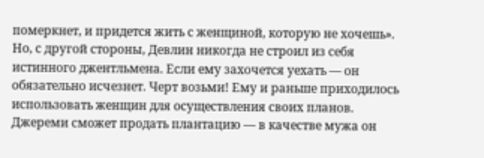померкнет, и придется жить с женщиной, которую не хочешь». Но, с другой стороны, Девлин никогда не строил из себя истинного джентльмена. Если ему захочется уехать — он обязательно исчезнет. Черт возьми! Ему и раньше приходилось использовать женщин для осуществления своих планов. Джереми сможет продать плантацию — в качестве мужа он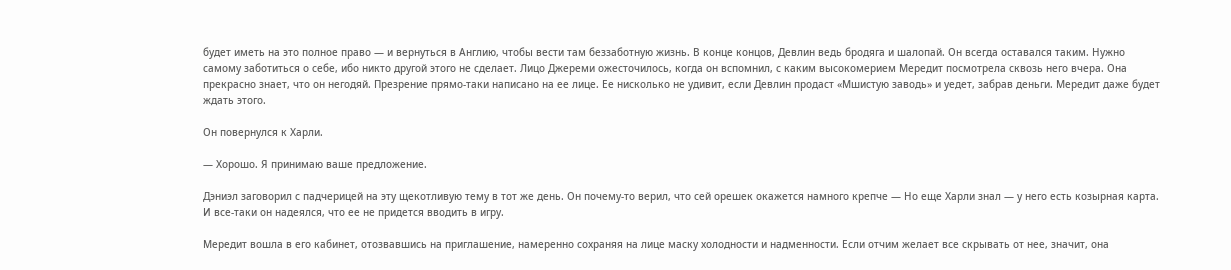будет иметь на это полное право — и вернуться в Англию, чтобы вести там беззаботную жизнь. В конце концов, Девлин ведь бродяга и шалопай. Он всегда оставался таким. Нужно самому заботиться о себе, ибо никто другой этого не сделает. Лицо Джереми ожесточилось, когда он вспомнил, с каким высокомерием Мередит посмотрела сквозь него вчера. Она прекрасно знает, что он негодяй. Презрение прямо-таки написано на ее лице. Ее нисколько не удивит, если Девлин продаст «Мшистую заводь» и уедет, забрав деньги. Мередит даже будет ждать этого.

Он повернулся к Харли.

— Хорошо. Я принимаю ваше предложение.

Дэниэл заговорил с падчерицей на эту щекотливую тему в тот же день. Он почему-то верил, что сей орешек окажется намного крепче — Но еще Харли знал — у него есть козырная карта. И все-таки он надеялся, что ее не придется вводить в игру.

Мередит вошла в его кабинет, отозвавшись на приглашение, намеренно сохраняя на лице маску холодности и надменности. Если отчим желает все скрывать от нее, значит, она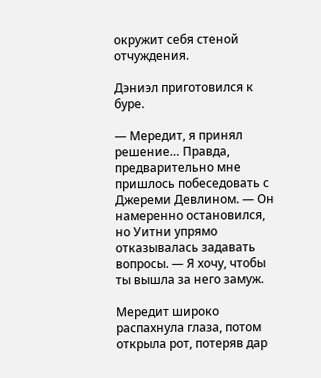окружит себя стеной отчуждения.

Дэниэл приготовился к буре.

— Мередит, я принял решение… Правда, предварительно мне пришлось побеседовать с Джереми Девлином. — Он намеренно остановился, но Уитни упрямо отказывалась задавать вопросы. — Я хочу, чтобы ты вышла за него замуж.

Мередит широко распахнула глаза, потом открыла рот, потеряв дар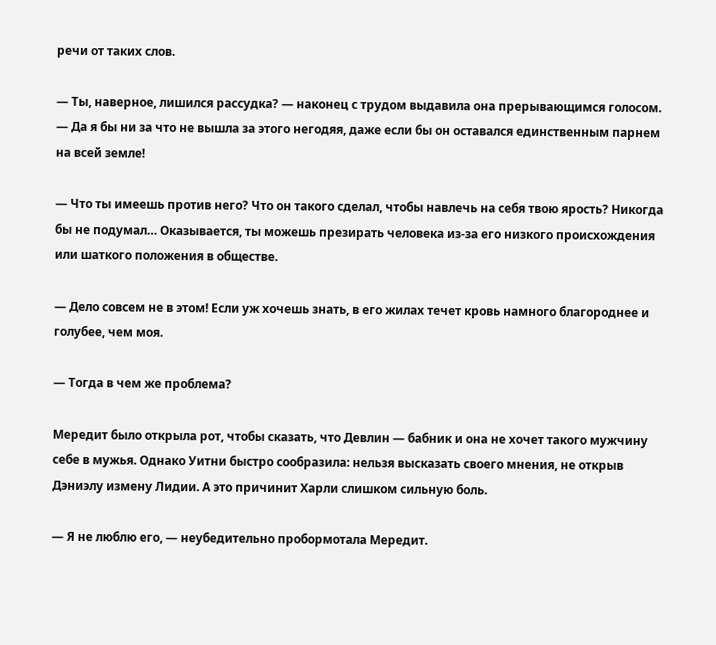речи от таких слов.

— Ты, наверное, лишился рассудка? — наконец с трудом выдавила она прерывающимся голосом. — Да я бы ни за что не вышла за этого негодяя, даже если бы он оставался единственным парнем на всей земле!

— Что ты имеешь против него? Что он такого сделал, чтобы навлечь на себя твою ярость? Никогда бы не подумал… Оказывается, ты можешь презирать человека из-за его низкого происхождения или шаткого положения в обществе.

— Дело совсем не в этом! Если уж хочешь знать, в его жилах течет кровь намного благороднее и голубее, чем моя.

— Тогда в чем же проблема?

Мередит было открыла рот, чтобы сказать, что Девлин — бабник и она не хочет такого мужчину себе в мужья. Однако Уитни быстро сообразила: нельзя высказать своего мнения, не открыв Дэниэлу измену Лидии. А это причинит Харли слишком сильную боль.

— Я не люблю его, — неубедительно пробормотала Мередит.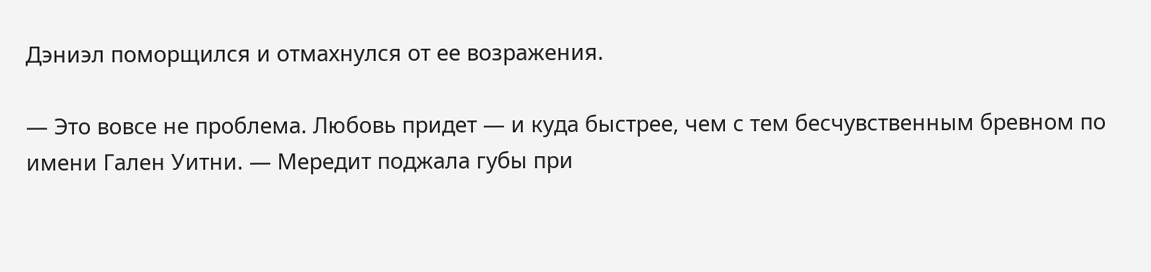Дэниэл поморщился и отмахнулся от ее возражения.

— Это вовсе не проблема. Любовь придет — и куда быстрее, чем с тем бесчувственным бревном по имени Гален Уитни. — Мередит поджала губы при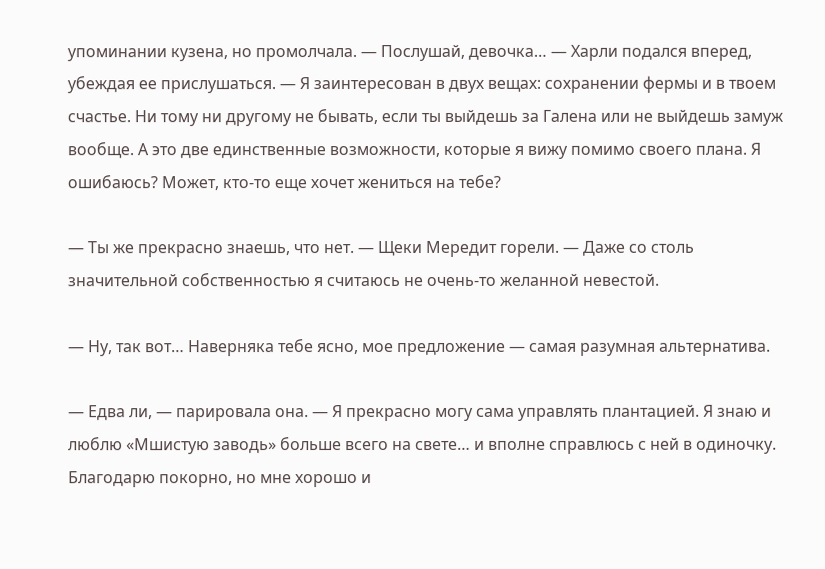упоминании кузена, но промолчала. — Послушай, девочка… — Харли подался вперед, убеждая ее прислушаться. — Я заинтересован в двух вещах: сохранении фермы и в твоем счастье. Ни тому ни другому не бывать, если ты выйдешь за Галена или не выйдешь замуж вообще. А это две единственные возможности, которые я вижу помимо своего плана. Я ошибаюсь? Может, кто-то еще хочет жениться на тебе?

— Ты же прекрасно знаешь, что нет. — Щеки Мередит горели. — Даже со столь значительной собственностью я считаюсь не очень-то желанной невестой.

— Ну, так вот… Наверняка тебе ясно, мое предложение — самая разумная альтернатива.

— Едва ли, — парировала она. — Я прекрасно могу сама управлять плантацией. Я знаю и люблю «Мшистую заводь» больше всего на свете… и вполне справлюсь с ней в одиночку. Благодарю покорно, но мне хорошо и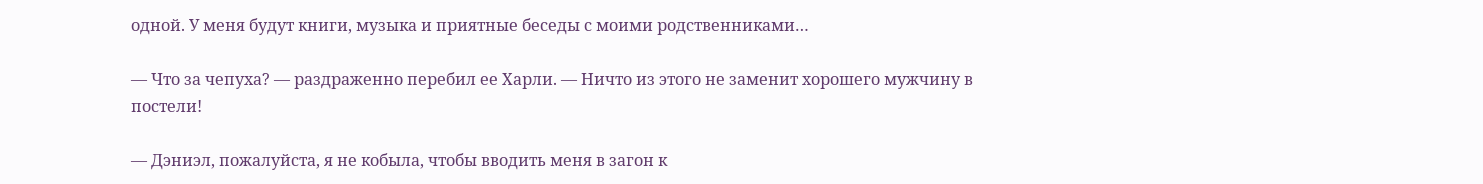одной. У меня будут книги, музыка и приятные беседы с моими родственниками…

— Что за чепуха? — раздраженно перебил ее Харли. — Ничто из этого не заменит хорошего мужчину в постели!

— Дэниэл, пожалуйста, я не кобыла, чтобы вводить меня в загон к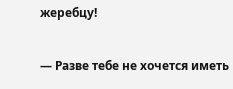жеребцу!

— Разве тебе не хочется иметь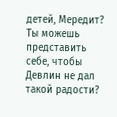детей, Мередит? Ты можешь представить себе, чтобы Девлин не дал такой радости?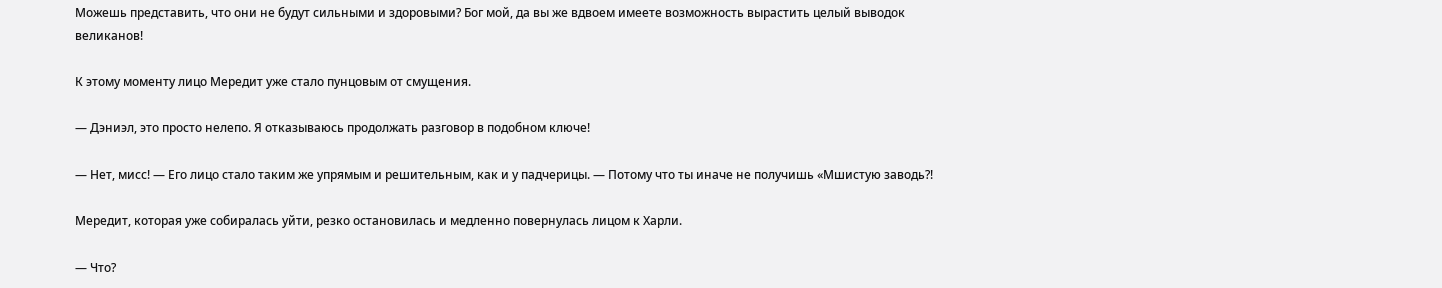Можешь представить, что они не будут сильными и здоровыми? Бог мой, да вы же вдвоем имеете возможность вырастить целый выводок великанов!

К этому моменту лицо Мередит уже стало пунцовым от смущения.

— Дэниэл, это просто нелепо. Я отказываюсь продолжать разговор в подобном ключе!

— Нет, мисс! — Его лицо стало таким же упрямым и решительным, как и у падчерицы. — Потому что ты иначе не получишь «Мшистую заводь?!

Мередит, которая уже собиралась уйти, резко остановилась и медленно повернулась лицом к Харли.

— Что?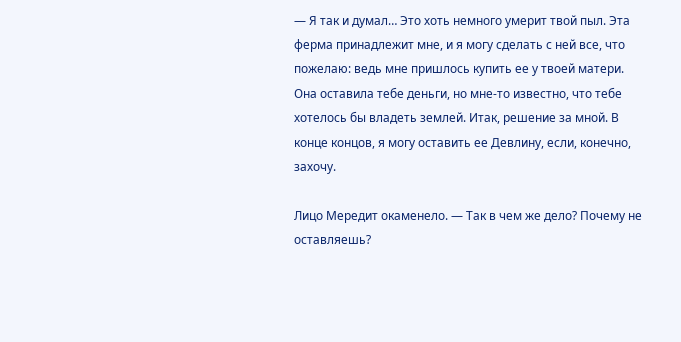— Я так и думал… Это хоть немного умерит твой пыл. Эта ферма принадлежит мне, и я могу сделать с ней все, что пожелаю: ведь мне пришлось купить ее у твоей матери. Она оставила тебе деньги, но мне-то известно, что тебе хотелось бы владеть землей. Итак, решение за мной. В конце концов, я могу оставить ее Девлину, если, конечно, захочу.

Лицо Мередит окаменело. — Так в чем же дело? Почему не оставляешь?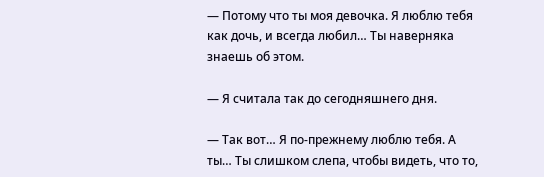— Потому что ты моя девочка. Я люблю тебя как дочь, и всегда любил… Ты наверняка знаешь об этом.

— Я считала так до сегодняшнего дня.

— Так вот… Я по-прежнему люблю тебя. А ты… Ты слишком слепа, чтобы видеть, что то,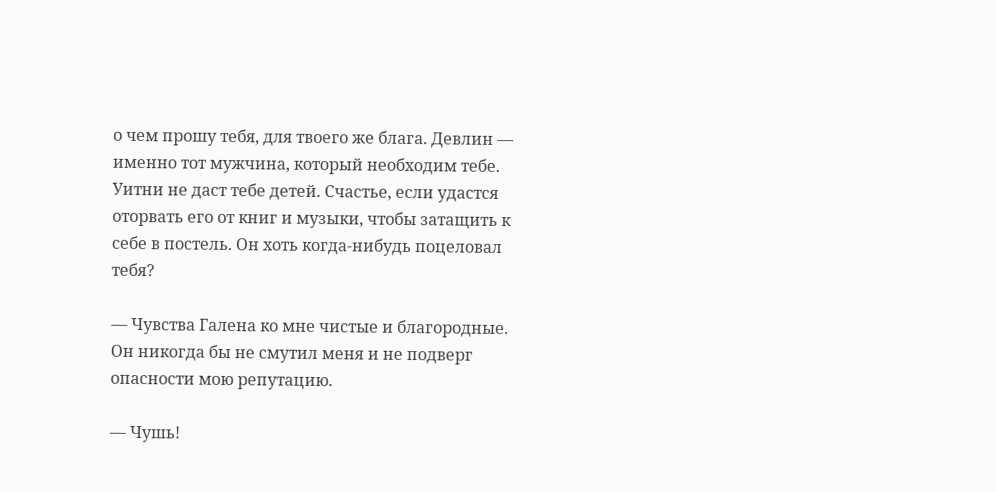о чем прошу тебя, для твоего же блага. Девлин — именно тот мужчина, который необходим тебе. Уитни не даст тебе детей. Счастье, если удастся оторвать его от книг и музыки, чтобы затащить к себе в постель. Он хоть когда-нибудь поцеловал тебя?

— Чувства Галена ко мне чистые и благородные. Он никогда бы не смутил меня и не подверг опасности мою репутацию.

— Чушь!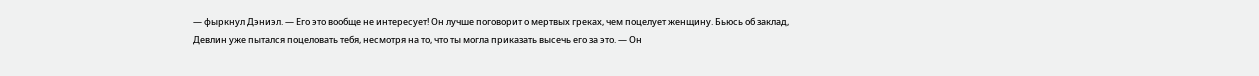— фыркнул Дэниэл. — Его это вообще не интересует! Он лучше поговорит о мертвых греках, чем поцелует женщину. Бьюсь об заклад, Девлин уже пытался поцеловать тебя, несмотря на то, что ты могла приказать высечь его за это. — Он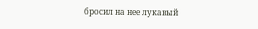бросил на нее лукавый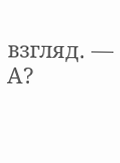взгляд. — А?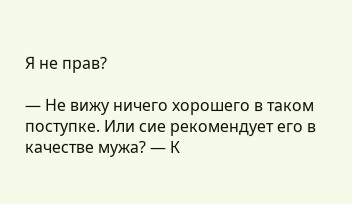Я не прав?

— Не вижу ничего хорошего в таком поступке. Или сие рекомендует его в качестве мужа? — К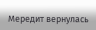Мередит вернулась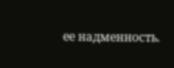ее надменность.